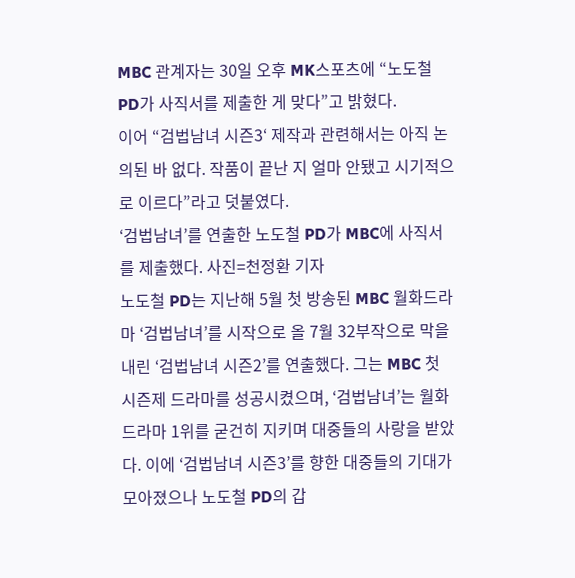MBC 관계자는 30일 오후 MK스포츠에 “노도철 PD가 사직서를 제출한 게 맞다”고 밝혔다.
이어 “검법남녀 시즌3‘ 제작과 관련해서는 아직 논의된 바 없다. 작품이 끝난 지 얼마 안됐고 시기적으로 이르다”라고 덧붙였다.
‘검법남녀’를 연출한 노도철 PD가 MBC에 사직서를 제출했다. 사진=천정환 기자
노도철 PD는 지난해 5월 첫 방송된 MBC 월화드라마 ‘검법남녀’를 시작으로 올 7월 32부작으로 막을 내린 ‘검법남녀 시즌2’를 연출했다. 그는 MBC 첫 시즌제 드라마를 성공시켰으며, ‘검법남녀’는 월화드라마 1위를 굳건히 지키며 대중들의 사랑을 받았다. 이에 ‘검법남녀 시즌3’를 향한 대중들의 기대가 모아졌으나 노도철 PD의 갑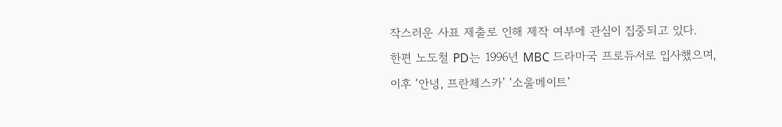작스러운 사표 제출로 인해 제작 여부에 관심이 집중되고 있다.
한편 노도철 PD는 1996년 MBC 드라마국 프로듀서로 입사했으며, 이후 ‘안녕, 프란체스카’ ‘소울메이트’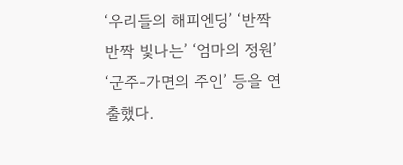‘우리들의 해피엔딩’ ‘반짝반짝 빛나는’ ‘엄마의 정원’ ‘군주-가면의 주인’ 등을 연출했다.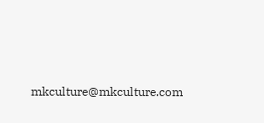mkculture@mkculture.com